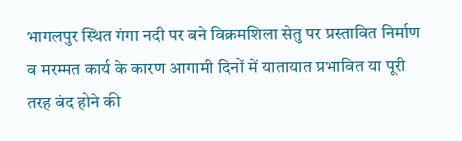भागलपुर स्थित गंगा नदी पर बने विक्रमशिला सेतु पर प्रस्तावित निर्माण व मरम्मत कार्य के कारण आगामी दिनों में यातायात प्रभावित या पूरी तरह बंद होने की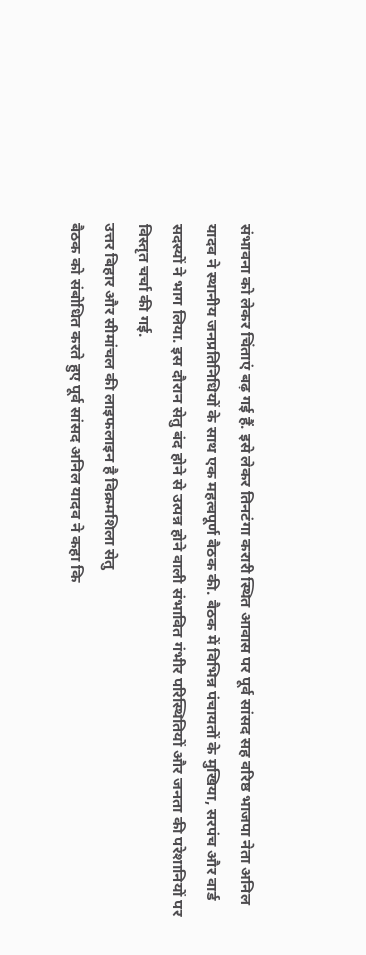संभावना को लेकर चिंताएं बढ़ गई हैं. इसे लेकर तिनटंगा करारी स्थित आवास पर पूर्व सांसद सह वरिष्ठ भाजपा नेता अनिल यादव ने स्थानीय जनप्रतिनिधियों के साथ एक महत्वपूर्ण बैठक की. बैठक में विभिन्न पंचायतों के मुखिया, सरपंच और वार्ड सदस्यों ने भाग लिया. इस दौरान सेतु बंद होने से उत्पन्न होने वाली संभावित गंभीर परिस्थितियों और जनता की परेशानियों पर विस्तृत चर्चा की गई.
उत्तर बिहार और सीमांचल की लाइफलाइन है विक्रमशिला सेतु
बैठक को संबोधित करते हुए पूर्व सांसद अनिल यादव ने कहा कि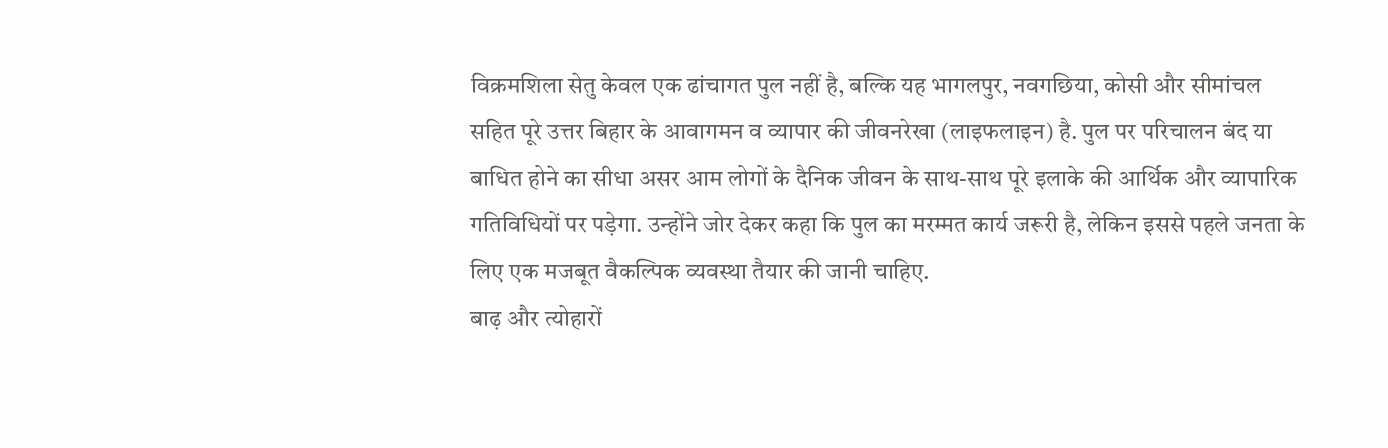विक्रमशिला सेतु केवल एक ढांचागत पुल नहीं है, बल्कि यह भागलपुर, नवगछिया, कोसी और सीमांचल सहित पूरे उत्तर बिहार के आवागमन व व्यापार की जीवनरेखा (लाइफलाइन) है. पुल पर परिचालन बंद या बाधित होने का सीधा असर आम लोगों के दैनिक जीवन के साथ-साथ पूरे इलाके की आर्थिक और व्यापारिक गतिविधियों पर पड़ेगा. उन्होंने जोर देकर कहा कि पुल का मरम्मत कार्य जरूरी है, लेकिन इससे पहले जनता के लिए एक मजबूत वैकल्पिक व्यवस्था तैयार की जानी चाहिए.
बाढ़ और त्योहारों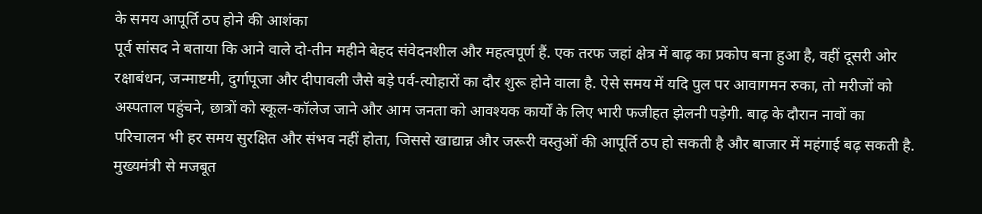के समय आपूर्ति ठप होने की आशंका
पूर्व सांसद ने बताया कि आने वाले दो-तीन महीने बेहद संवेदनशील और महत्वपूर्ण हैं. एक तरफ जहां क्षेत्र में बाढ़ का प्रकोप बना हुआ है, वहीं दूसरी ओर रक्षाबंधन, जन्माष्टमी, दुर्गापूजा और दीपावली जैसे बड़े पर्व-त्योहारों का दौर शुरू होने वाला है. ऐसे समय में यदि पुल पर आवागमन रुका, तो मरीजों को अस्पताल पहुंचने, छात्रों को स्कूल-कॉलेज जाने और आम जनता को आवश्यक कार्यों के लिए भारी फजीहत झेलनी पड़ेगी. बाढ़ के दौरान नावों का परिचालन भी हर समय सुरक्षित और संभव नहीं होता, जिससे खाद्यान्न और जरूरी वस्तुओं की आपूर्ति ठप हो सकती है और बाजार में महंगाई बढ़ सकती है.
मुख्यमंत्री से मजबूत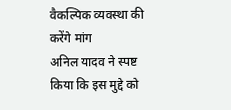वैकल्पिक व्यवस्था की करेंगे मांग
अनिल यादव ने स्पष्ट किया कि इस मुद्दे को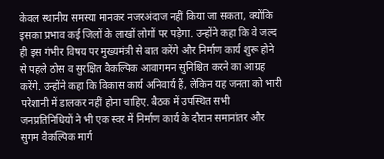केवल स्थानीय समस्या मानकर नजरअंदाज नहीं किया जा सकता, क्योंकि इसका प्रभाव कई जिलों के लाखों लोगों पर पड़ेगा. उन्होंने कहा कि वे जल्द ही इस गंभीर विषय पर मुख्यमंत्री से बात करेंगे और निर्माण कार्य शुरू होने से पहले ठोस व सुरक्षित वैकल्पिक आवागमन सुनिश्चित करने का आग्रह करेंगे. उन्होंने कहा कि विकास कार्य अनिवार्य हैं, लेकिन यह जनता को भारी परेशानी में डालकर नहीं होना चाहिए. बैठक में उपस्थित सभी जनप्रतिनिधियों ने भी एक स्वर में निर्माण कार्य के दौरान समानांतर और सुगम वैकल्पिक मार्ग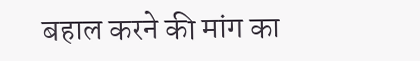बहाल करने की मांग का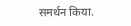समर्थन किया.